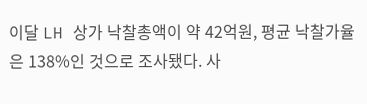이달 LH 상가 낙찰총액이 약 42억원, 평균 낙찰가율은 138%인 것으로 조사됐다. 사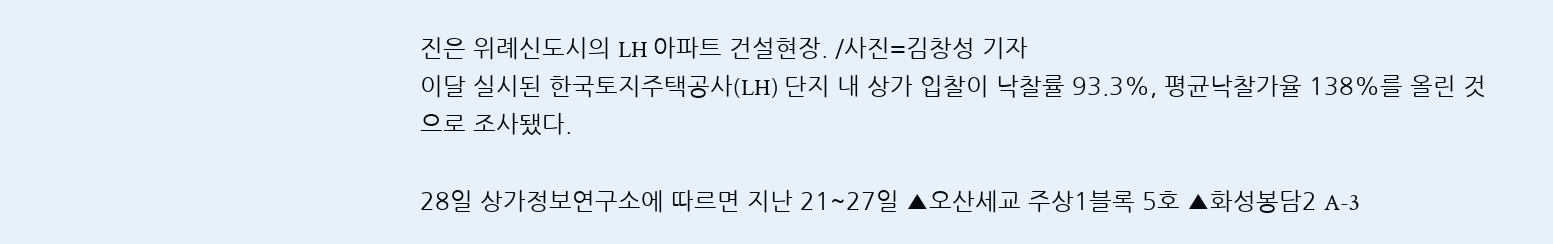진은 위례신도시의 LH 아파트 건설현장. /사진=김창성 기자
이달 실시된 한국토지주택공사(LH) 단지 내 상가 입찰이 낙찰률 93.3%, 평균낙찰가율 138%를 올린 것으로 조사됐다.

28일 상가정보연구소에 따르면 지난 21~27일 ▲오산세교 주상1블록 5호 ▲화성봉담2 A-3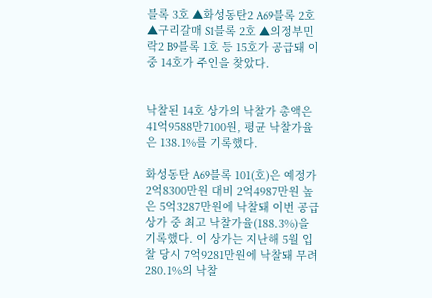블록 3호 ▲화성동탄2 A69블록 2호 ▲구리갈매 S1블록 2호 ▲의정부민락2 B9블록 1호 등 15호가 공급돼 이중 14호가 주인을 찾았다.


낙찰된 14호 상가의 낙찰가 총액은 41억9588만7100원, 평균 낙찰가율은 138.1%를 기록했다.

화성동탄 A69블록 101(호)은 예정가 2억8300만원 대비 2억4987만원 높은 5억3287만원에 낙찰돼 이번 공급 상가 중 최고 낙찰가율(188.3%)을 기록했다. 이 상가는 지난해 5월 입찰 당시 7억9281만원에 낙찰돼 무려 280.1%의 낙찰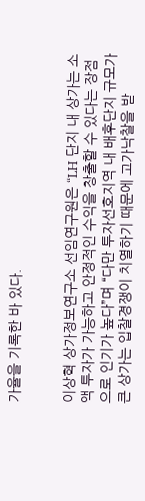가율을 기록한 바 있다.


이상혁 상가정보연구소 선임연구원은 “LH 단지 내 상가는 소액 투자가 가능하고 안정적인 수익을 창출할 수 있다는 장점으로 인기가 높다”며 “다만 투자선호지역 내 배후단지 규모가 큰 상가는 입찰경쟁이 치열하기 때문에 고가낙찰을 받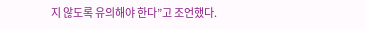지 않도록 유의해야 한다”고 조언했다.